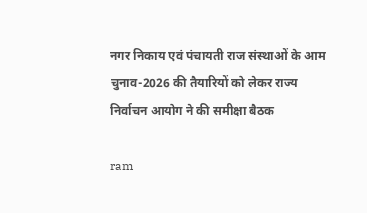नगर निकाय एवं पंचायती राज संस्थाओं के आम चुनाव-2026 की तैयारियों को लेकर राज्य निर्वाचन आयोग ने की समीक्षा बैठक

ram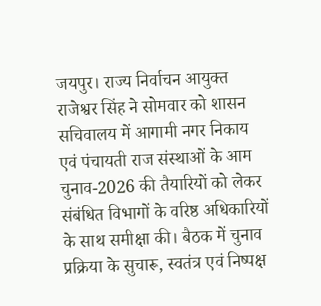जयपुर। राज्य निर्वाचन आयुक्त राजेश्वर सिंह ने सोमवार को शासन सचिवालय में आगामी नगर निकाय एवं पंचायती राज संस्थाओं के आम चुनाव-2026 की तैयारियों को लेकर संबंधित विभागों के वरिष्ठ अधिकारियों के साथ समीक्षा की। बैठक में चुनाव प्रक्रिया के सुचारू, स्वतंत्र एवं निष्पक्ष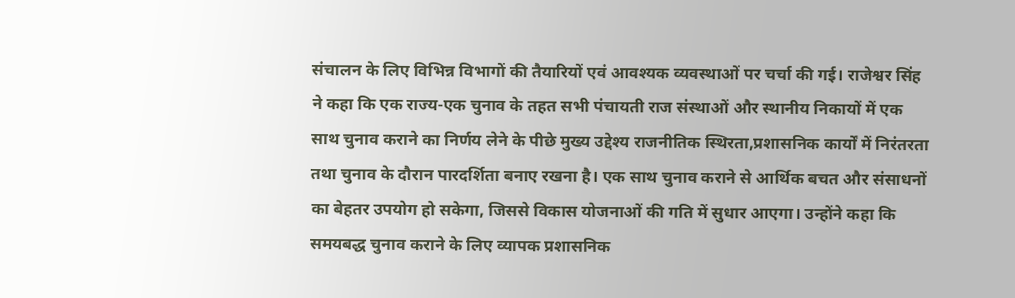संचालन के लिए विभिन्न विभागों की तैयारियों एवं आवश्यक व्यवस्थाओं पर चर्चा की गई। राजेश्वर सिंह ने कहा कि एक राज्य-एक चुनाव के तहत सभी पंचायती राज संस्थाओं और स्थानीय निकायों में एक साथ चुनाव कराने का निर्णय लेने के पीछे मुख्य उद्देश्य राजनीतिक स्थिरता,प्रशासनिक कार्यों में निरंतरता तथा चुनाव के दौरान पारदर्शिता बनाए रखना है। एक साथ चुनाव कराने से आर्थिक बचत और संसाधनों का बेहतर उपयोग हो सकेगा, जिससे विकास योजनाओं की गति में सुधार आएगा। उन्होंने कहा कि समयबद्ध चुनाव कराने के लिए व्यापक प्रशासनिक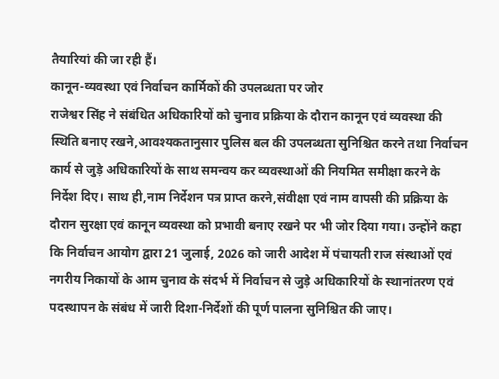तैयारियां की जा रही हैं।
कानून-व्यवस्था एवं निर्वाचन कार्मिकों की उपलब्धता पर जोर
राजेश्वर सिंह ने संबंधित अधिकारियों को चुनाव प्रक्रिया के दौरान कानून एवं व्यवस्था की स्थिति बनाए रखने,आवश्यकतानुसार पुलिस बल की उपलब्धता सुनिश्चित करने तथा निर्वाचन कार्य से जुड़े अधिकारियों के साथ समन्वय कर व्यवस्थाओं की नियमित समीक्षा करने के निर्देश दिए। साथ ही,नाम निर्देशन पत्र प्राप्त करने,संवीक्षा एवं नाम वापसी की प्रक्रिया के दौरान सुरक्षा एवं कानून व्यवस्था को प्रभावी बनाए रखने पर भी जोर दिया गया। उन्होंने कहा कि निर्वाचन आयोग द्वारा 21 जुलाई, 2026 को जारी आदेश में पंचायती राज संस्थाओं एवं नगरीय निकायों के आम चुनाव के संदर्भ में निर्वाचन से जुड़े अधिकारियों के स्थानांतरण एवं पदस्थापन के संबंध में जारी दिशा-निर्देशों की पूर्ण पालना सुनिश्चित की जाए।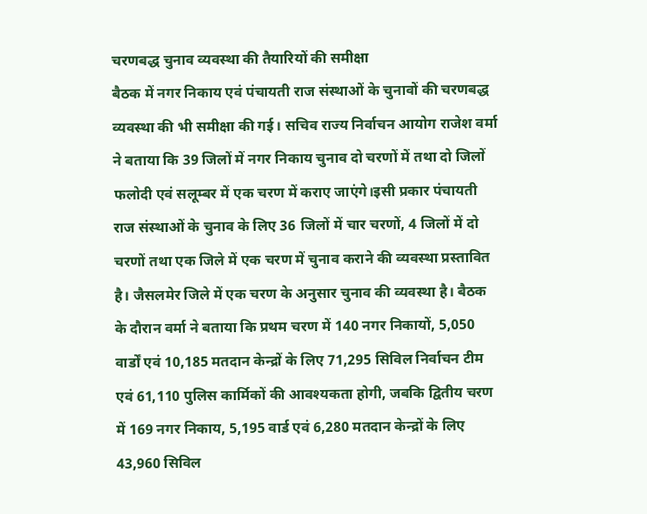चरणबद्ध चुनाव व्यवस्था की तैयारियों की समीक्षा
बैठक में नगर निकाय एवं पंचायती राज संस्थाओं के चुनावों की चरणबद्ध व्यवस्था की भी समीक्षा की गई। सचिव राज्य निर्वाचन आयोग राजेश वर्मा ने बताया कि 39 जिलों में नगर निकाय चुनाव दो चरणों में तथा दो जिलों फलोदी एवं सलूम्बर में एक चरण में कराए जाएंगे।इसी प्रकार पंचायती राज संस्थाओं के चुनाव के लिए 36 जिलों में चार चरणों, 4 जिलों में दो चरणों तथा एक जिले में एक चरण में चुनाव कराने की व्यवस्था प्रस्तावित है। जैसलमेर जिले में एक चरण के अनुसार चुनाव की व्यवस्था है। बैठक के दौरान वर्मा ने बताया कि प्रथम चरण में 140 नगर निकायों, 5,050 वार्डों एवं 10,185 मतदान केन्द्रों के लिए 71,295 सिविल निर्वाचन टीम एवं 61,110 पुलिस कार्मिकों की आवश्यकता होगी, जबकि द्वितीय चरण में 169 नगर निकाय, 5,195 वार्ड एवं 6,280 मतदान केन्द्रों के लिए 43,960 सिविल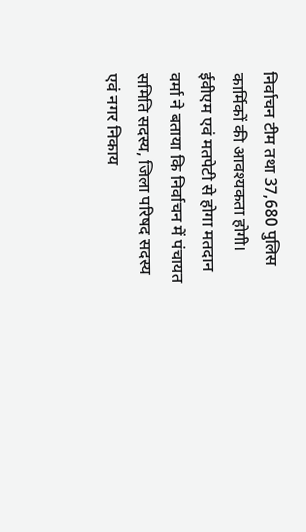निर्वाचन टीम तथा 37,680 पुलिस कार्मिकों की आवश्यकता होगी।
ईवीएम एवं मतपेटी से होगा मतदान
वर्मा ने बताया कि निर्वाचन में पंचायत समिति सदस्य, जिला परिषद सदस्य एवं नगर निकाय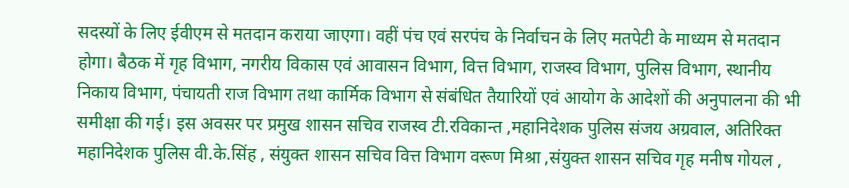सदस्यों के लिए ईवीएम से मतदान कराया जाएगा। वहीं पंच एवं सरपंच के निर्वाचन के लिए मतपेटी के माध्यम से मतदान होगा। बैठक में गृह विभाग, नगरीय विकास एवं आवासन विभाग, वित्त विभाग, राजस्व विभाग, पुलिस विभाग, स्थानीय निकाय विभाग, पंचायती राज विभाग तथा कार्मिक विभाग से संबंधित तैयारियों एवं आयोग के आदेशों की अनुपालना की भी समीक्षा की गई। इस अवसर पर प्रमुख शासन सचिव राजस्व टी.रविकान्त ,महानिदेशक पुलिस संजय अग्रवाल, अतिरिक्त महानिदेशक पुलिस वी.के.सिंह , संयुक्त शासन सचिव वित्त विभाग वरूण मिश्रा ,संयुक्त शासन सचिव गृह मनीष गोयल ,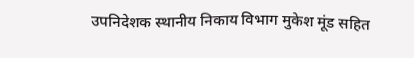उपनिदेशक स्थानीय निकाय विभाग मुकेश मूंड सहित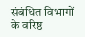संबंधित विभागों के वरिष्ठ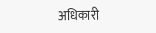अधिकारी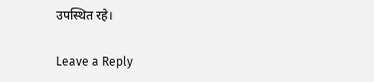उपस्थित रहे।

Leave a Reply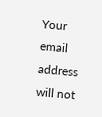Your email address will not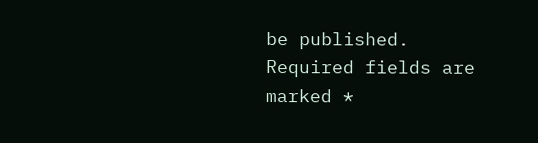be published. Required fields are marked *